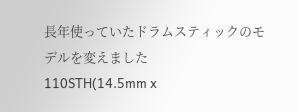長年使っていたドラムスティックのモデルを変えました
110STH(14.5mm x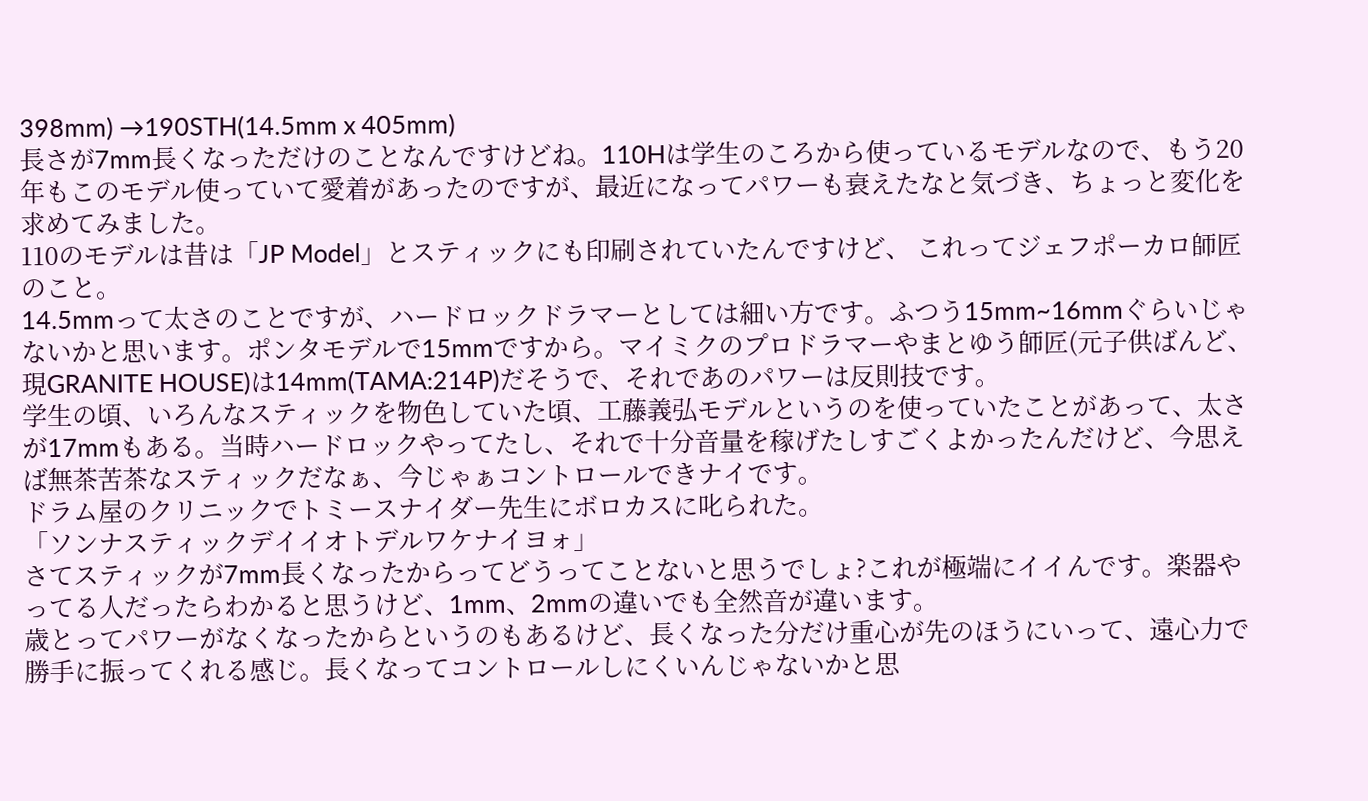398mm) →190STH(14.5mm x 405mm)
長さが7mm長くなっただけのことなんですけどね。110Hは学生のころから使っているモデルなので、もう20年もこのモデル使っていて愛着があったのですが、最近になってパワーも衰えたなと気づき、ちょっと変化を求めてみました。
110のモデルは昔は「JP Model」とスティックにも印刷されていたんですけど、 これってジェフポーカロ師匠のこと。
14.5mmって太さのことですが、ハードロックドラマーとしては細い方です。ふつう15mm~16mmぐらいじゃないかと思います。ポンタモデルで15mmですから。マイミクのプロドラマーやまとゆう師匠(元子供ばんど、現GRANITE HOUSE)は14mm(TAMA:214P)だそうで、それであのパワーは反則技です。
学生の頃、いろんなスティックを物色していた頃、工藤義弘モデルというのを使っていたことがあって、太さが17mmもある。当時ハードロックやってたし、それで十分音量を稼げたしすごくよかったんだけど、今思えば無茶苦茶なスティックだなぁ、今じゃぁコントロールできナイです。
ドラム屋のクリニックでトミースナイダー先生にボロカスに叱られた。
「ソンナスティックデイイオトデルワケナイヨォ」
さてスティックが7mm長くなったからってどうってことないと思うでしょ?これが極端にイイんです。楽器やってる人だったらわかると思うけど、1mm、2mmの違いでも全然音が違います。
歳とってパワーがなくなったからというのもあるけど、長くなった分だけ重心が先のほうにいって、遠心力で勝手に振ってくれる感じ。長くなってコントロールしにくいんじゃないかと思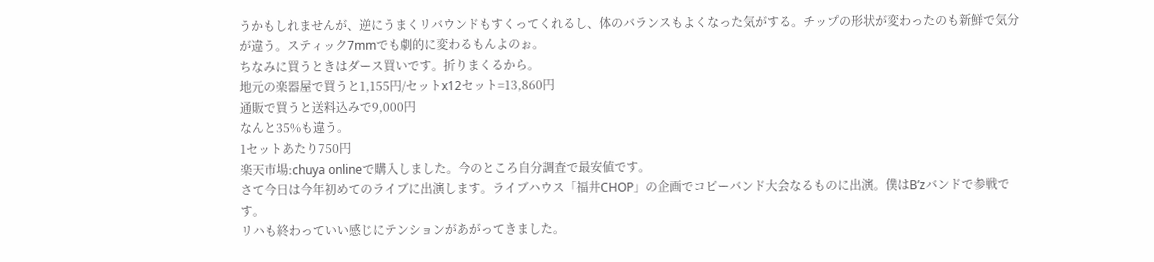うかもしれませんが、逆にうまくリバウンドもすくってくれるし、体のバランスもよくなった気がする。チップの形状が変わったのも新鮮で気分が違う。スティック7mmでも劇的に変わるもんよのぉ。
ちなみに買うときはダース買いです。折りまくるから。
地元の楽器屋で買うと1,155円/セットx12セット=13,860円
通販で買うと送料込みで9,000円
なんと35%も違う。
1セットあたり750円
楽天市場:chuya onlineで購入しました。今のところ自分調査で最安値です。
さて今日は今年初めてのライブに出演します。ライブハウス「福井CHOP」の企画でコピーバンド大会なるものに出演。僕はB’zバンドで参戦です。
リハも終わっていい感じにテンションがあがってきました。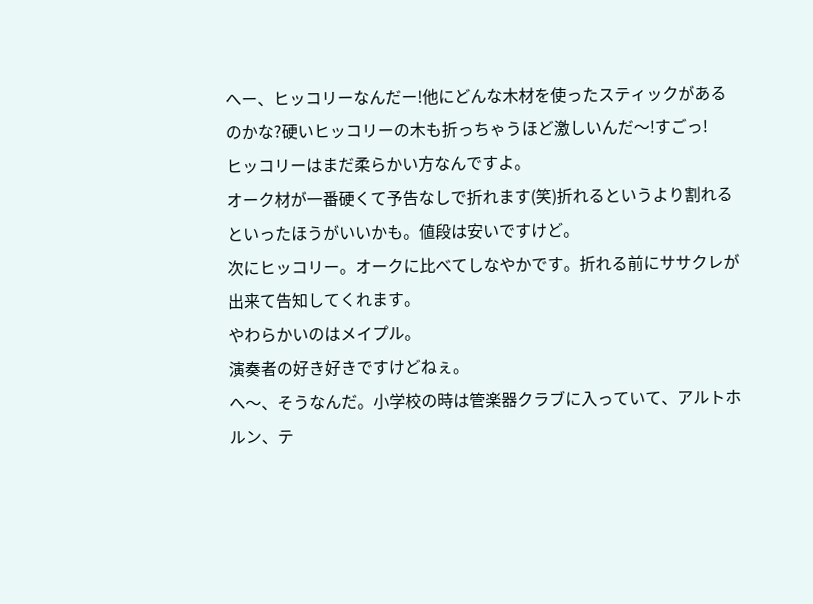へー、ヒッコリーなんだー!他にどんな木材を使ったスティックがあるのかな?硬いヒッコリーの木も折っちゃうほど激しいんだ〜!すごっ!
ヒッコリーはまだ柔らかい方なんですよ。
オーク材が一番硬くて予告なしで折れます(笑)折れるというより割れるといったほうがいいかも。値段は安いですけど。
次にヒッコリー。オークに比べてしなやかです。折れる前にササクレが出来て告知してくれます。
やわらかいのはメイプル。
演奏者の好き好きですけどねぇ。
へ〜、そうなんだ。小学校の時は管楽器クラブに入っていて、アルトホルン、テ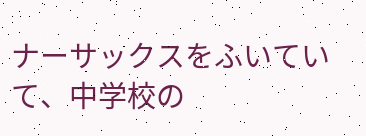ナーサックスをふいていて、中学校の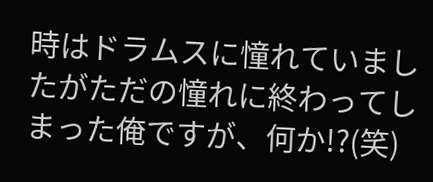時はドラムスに憧れていましたがただの憧れに終わってしまった俺ですが、何か!?(笑)